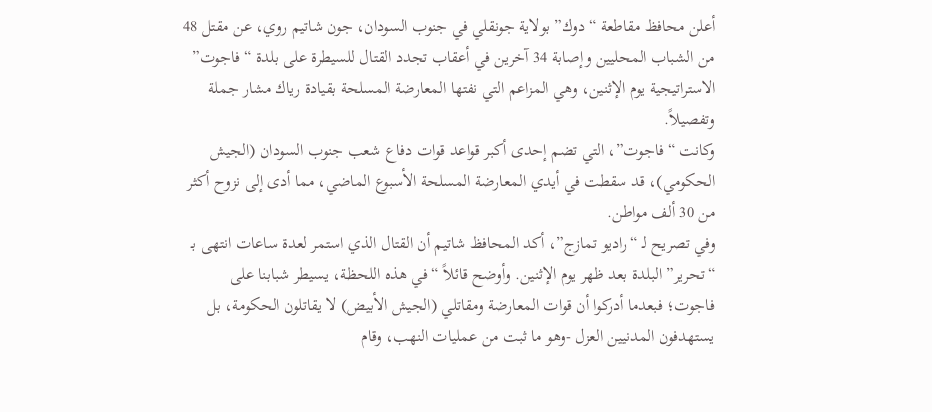أعلن محافظ مقاطعة “دوك” بولاية جونقلي في جنوب السودان، جون شاتيم روي، عن مقتل 48 من الشباب المحليين وإصابة 34 آخرين في أعقاب تجدد القتال للسيطرة على بلدة “فاجوت” الاستراتيجية يوم الإثنين، وهي المزاعم التي نفتها المعارضة المسلحة بقيادة رياك مشار جملة وتفصيلاً.
وكانت “فاجوت”، التي تضم إحدى أكبر قواعد قوات دفاع شعب جنوب السودان (الجيش الحكومي)، قد سقطت في أيدي المعارضة المسلحة الأسبوع الماضي، مما أدى إلى نزوح أكثر من 30 ألف مواطن.
وفي تصريح لـ “راديو تمازج”، أكد المحافظ شاتيم أن القتال الذي استمر لعدة ساعات انتهى بـ “تحرير” البلدة بعد ظهر يوم الإثنين. وأوضح قائلاً “في هذه اللحظة، يسيطر شبابنا على فاجوت؛ فبعدما أدركوا أن قوات المعارضة ومقاتلي (الجيش الأبيض) لا يقاتلون الحكومة، بل يستهدفون المدنيين العزل -وهو ما ثبت من عمليات النهب، وقام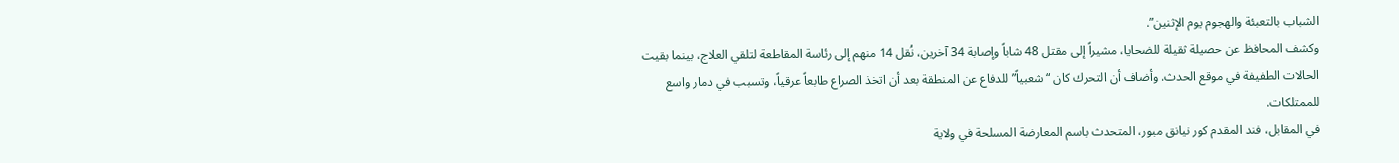الشباب بالتعبئة والهجوم يوم الإثنين”.
وكشف المحافظ عن حصيلة ثقيلة للضحايا، مشيراً إلى مقتل 48 شاباً وإصابة 34 آخرين، نُقل 14 منهم إلى رئاسة المقاطعة لتلقي العلاج، بينما بقيت الحالات الطفيفة في موقع الحدث. وأضاف أن التحرك كان “شعبياً” للدفاع عن المنطقة بعد أن اتخذ الصراع طابعاً عرقياً، وتسبب في دمار واسع للممتلكات.
في المقابل، فند المقدم كور نيانق مبور، المتحدث باسم المعارضة المسلحة في ولاية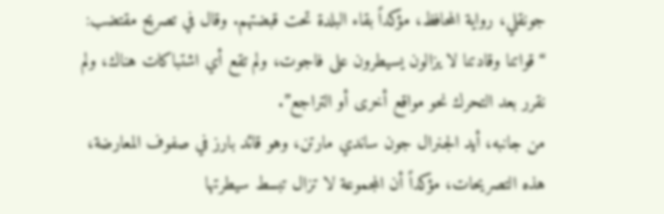جونقلي، رواية المحافظ، مؤكداً بقاء البلدة تحت قبضتهم. وقال في تصريح مقتضب: “قواتنا وقادتنا لا يزالون يسيطرون على فاجوت، ولم تقع أي اشتباكات هناك، ولم نقرر بعد التحرك نحو مواقع أخرى أو التراجع”.
من جانبه، أيد الجنرال جون ساندي مارتن، وهو قائد بارز في صفوف المعارضة، هذه التصريحات، مؤكداً أن المجموعة لا تزال تبسط سيطرتها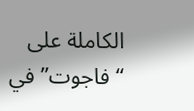الكاملة على “فاجوت” في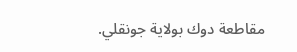مقاطعة دوك بولاية جونقلي.